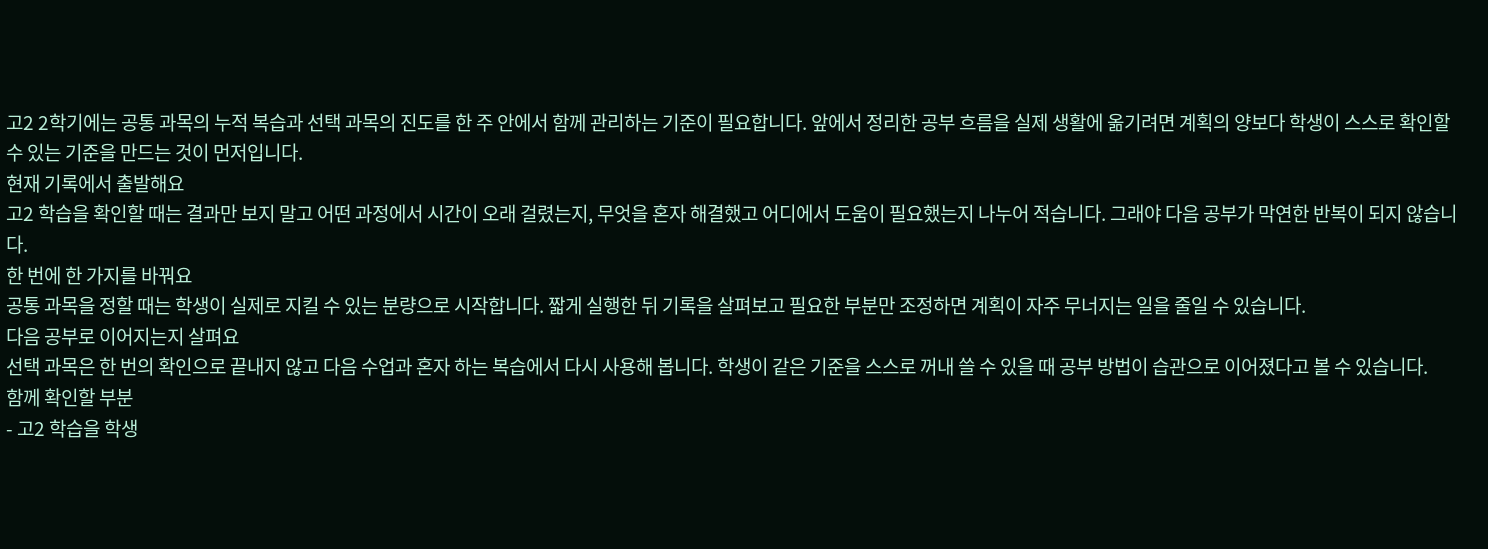고2 2학기에는 공통 과목의 누적 복습과 선택 과목의 진도를 한 주 안에서 함께 관리하는 기준이 필요합니다. 앞에서 정리한 공부 흐름을 실제 생활에 옮기려면 계획의 양보다 학생이 스스로 확인할 수 있는 기준을 만드는 것이 먼저입니다.
현재 기록에서 출발해요
고2 학습을 확인할 때는 결과만 보지 말고 어떤 과정에서 시간이 오래 걸렸는지, 무엇을 혼자 해결했고 어디에서 도움이 필요했는지 나누어 적습니다. 그래야 다음 공부가 막연한 반복이 되지 않습니다.
한 번에 한 가지를 바꿔요
공통 과목을 정할 때는 학생이 실제로 지킬 수 있는 분량으로 시작합니다. 짧게 실행한 뒤 기록을 살펴보고 필요한 부분만 조정하면 계획이 자주 무너지는 일을 줄일 수 있습니다.
다음 공부로 이어지는지 살펴요
선택 과목은 한 번의 확인으로 끝내지 않고 다음 수업과 혼자 하는 복습에서 다시 사용해 봅니다. 학생이 같은 기준을 스스로 꺼내 쓸 수 있을 때 공부 방법이 습관으로 이어졌다고 볼 수 있습니다.
함께 확인할 부분
- 고2 학습을 학생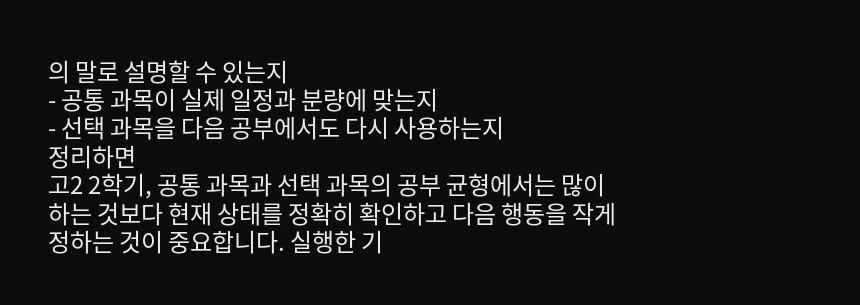의 말로 설명할 수 있는지
- 공통 과목이 실제 일정과 분량에 맞는지
- 선택 과목을 다음 공부에서도 다시 사용하는지
정리하면
고2 2학기, 공통 과목과 선택 과목의 공부 균형에서는 많이 하는 것보다 현재 상태를 정확히 확인하고 다음 행동을 작게 정하는 것이 중요합니다. 실행한 기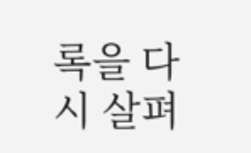록을 다시 살펴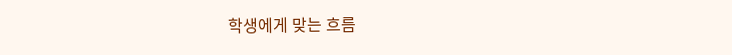학생에게 맞는 흐름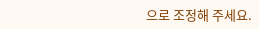으로 조정해 주세요.